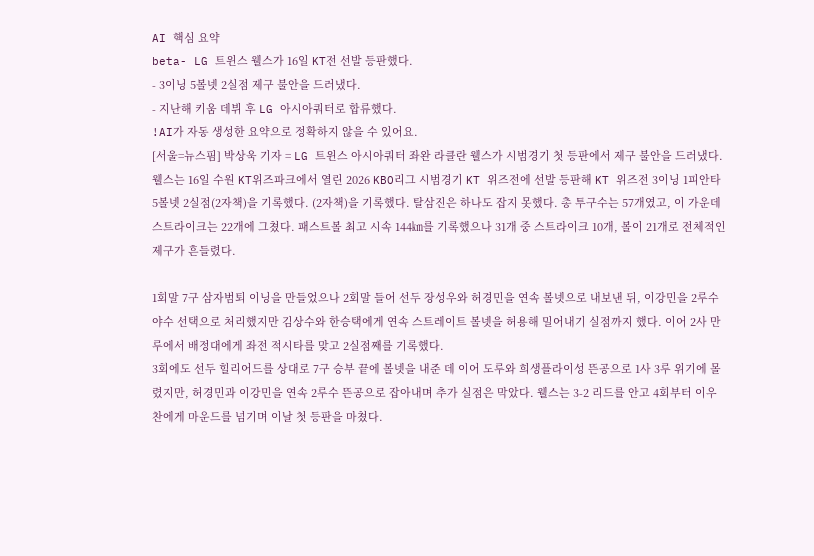AI 핵심 요약
beta- LG 트윈스 웰스가 16일 KT전 선발 등판했다.
- 3이닝 5볼넷 2실점 제구 불안을 드러냈다.
- 지난해 키움 데뷔 후 LG 아시아쿼터로 합류했다.
!AI가 자동 생성한 요약으로 정확하지 않을 수 있어요.
[서울=뉴스핌] 박상욱 기자 = LG 트윈스 아시아쿼터 좌완 라클란 웰스가 시범경기 첫 등판에서 제구 불안을 드러냈다.
웰스는 16일 수원 KT위즈파크에서 열린 2026 KBO리그 시범경기 KT 위즈전에 선발 등판해 KT 위즈전 3이닝 1피안타 5볼넷 2실점(2자책)을 기록했다. (2자책)을 기록했다. 탈삼진은 하나도 잡지 못했다. 총 투구수는 57개였고, 이 가운데 스트라이크는 22개에 그쳤다. 패스트볼 최고 시속 144㎞를 기록했으나 31개 중 스트라이크 10개, 볼이 21개로 전체적인 제구가 흔들렸다.

1회말 7구 삼자범퇴 이닝을 만들었으나 2회말 들어 선두 장성우와 허경민을 연속 볼넷으로 내보낸 뒤, 이강민을 2루수 야수 선택으로 처리했지만 김상수와 한승택에게 연속 스트레이트 볼넷을 허용해 밀어내기 실점까지 했다. 이어 2사 만루에서 배정대에게 좌전 적시타를 맞고 2실점째를 기록했다.
3회에도 선두 힐리어드를 상대로 7구 승부 끝에 볼넷을 내준 데 이어 도루와 희생플라이성 뜬공으로 1사 3루 위기에 몰렸지만, 허경민과 이강민을 연속 2루수 뜬공으로 잡아내며 추가 실점은 막았다. 웰스는 3-2 리드를 안고 4회부터 이우찬에게 마운드를 넘기며 이날 첫 등판을 마쳤다.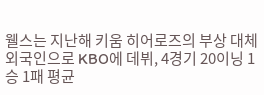웰스는 지난해 키움 히어로즈의 부상 대체 외국인으로 KBO에 데뷔, 4경기 20이닝 1승 1패 평균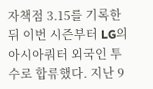자책점 3.15를 기록한 뒤 이번 시즌부터 LG의 아시아쿼터 외국인 투수로 합류했다. 지난 9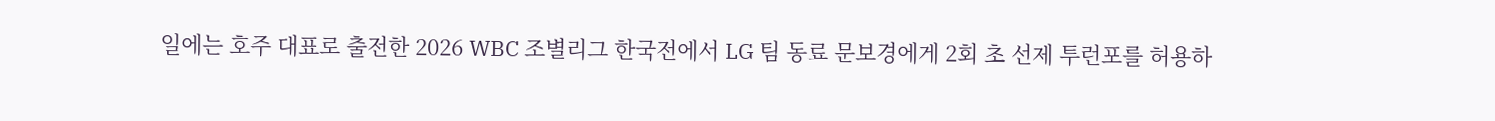일에는 호주 대표로 출전한 2026 WBC 조별리그 한국전에서 LG 팀 동료 문보경에게 2회 초 선제 투런포를 허용하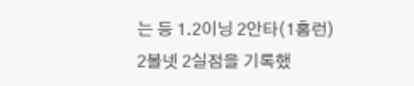는 등 1.2이닝 2안타(1홈런) 2볼넷 2실점을 기록했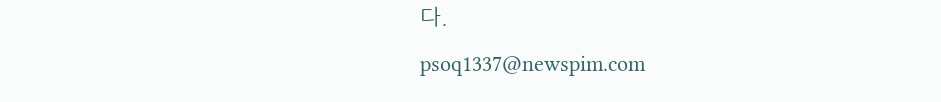다.
psoq1337@newspim.com